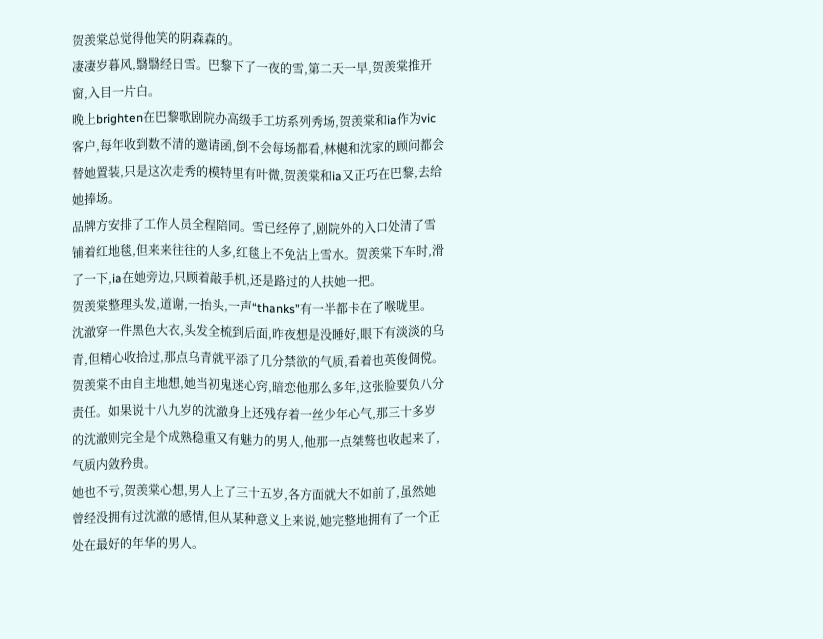贺羡棠总觉得他笑的阴森森的。
凄凄岁暮风,翳翳经日雪。巴黎下了一夜的雪,第二天一早,贺羡棠推开窗,入目一片白。
晚上brighten在巴黎歌剧院办高级手工坊系列秀场,贺羡棠和ia作为vic客户,每年收到数不清的邀请函,倒不会每场都看,林樾和沈家的顾问都会替她置装,只是这次走秀的模特里有叶微,贺羡棠和ia又正巧在巴黎,去给她捧场。
品牌方安排了工作人员全程陪同。雪已经停了,剧院外的入口处清了雪铺着红地毯,但来来往往的人多,红毯上不免沾上雪水。贺羡棠下车时,滑了一下,ia在她旁边,只顾着敲手机,还是路过的人扶她一把。
贺羡棠整理头发,道谢,一抬头,一声“thanks”有一半都卡在了喉咙里。
沈澈穿一件黑色大衣,头发全梳到后面,昨夜想是没睡好,眼下有淡淡的乌青,但精心收拾过,那点乌青就平添了几分禁欲的气质,看着也英俊倜傥。
贺羡棠不由自主地想,她当初鬼迷心窍,暗恋他那么多年,这张脸要负八分责任。如果说十八九岁的沈澈身上还残存着一丝少年心气,那三十多岁的沈澈则完全是个成熟稳重又有魅力的男人,他那一点桀骜也收起来了,气质内敛矜贵。
她也不亏,贺羡棠心想,男人上了三十五岁,各方面就大不如前了,虽然她曾经没拥有过沈澈的感情,但从某种意义上来说,她完整地拥有了一个正处在最好的年华的男人。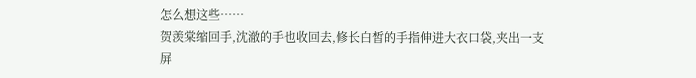怎么想这些……
贺羡棠缩回手,沈澈的手也收回去,修长白皙的手指伸进大衣口袋,夹出一支屏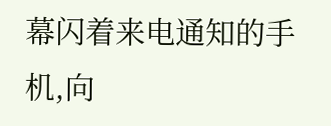幕闪着来电通知的手机,向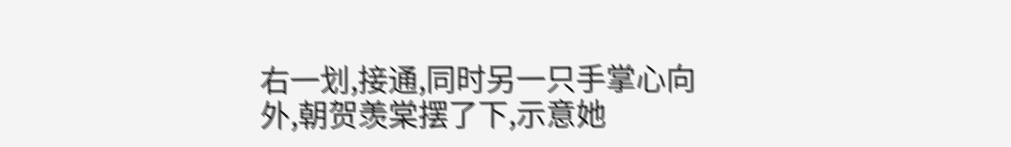右一划,接通,同时另一只手掌心向外,朝贺羡棠摆了下,示意她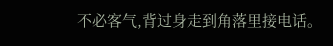不必客气,背过身走到角落里接电话。